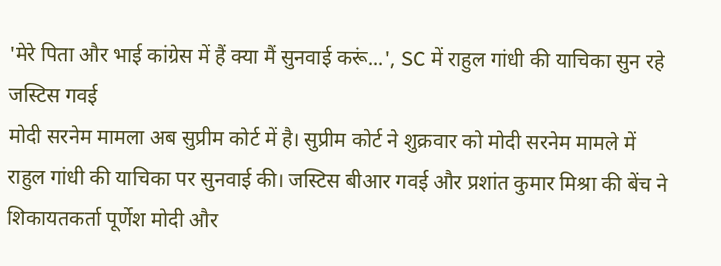'मेरे पिता और भाई कांग्रेस में हैं क्या मैं सुनवाई करूं...', SC में राहुल गांधी की याचिका सुन रहे जस्टिस गवई
मोदी सरनेम मामला अब सुप्रीम कोर्ट में है। सुप्रीम कोर्ट ने शुक्रवार को मोदी सरनेम मामले में राहुल गांधी की याचिका पर सुनवाई की। जस्टिस बीआर गवई और प्रशांत कुमार मिश्रा की बेंच ने शिकायतकर्ता पूर्णेश मोदी और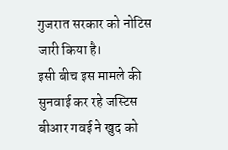गुजरात सरकार को नोटिस जारी किया है।
इसी बीच इस मामले की सुनवाई कर रहे जस्टिस बीआर गवई ने खुद को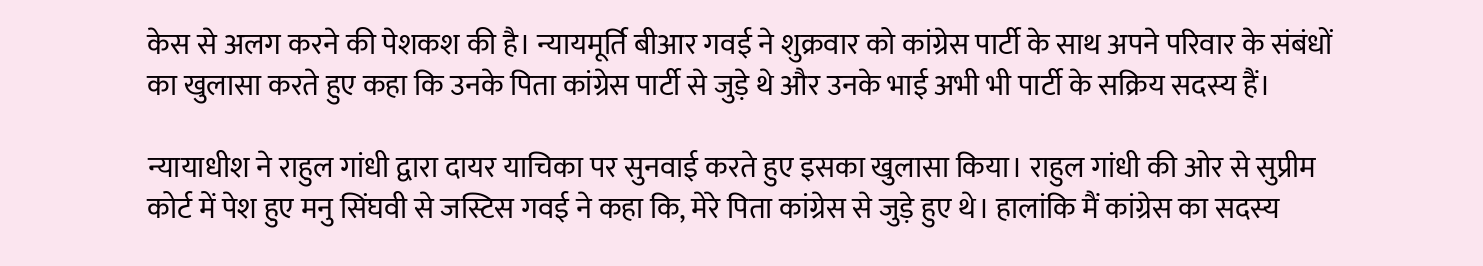केस से अलग करने की पेशकश की है। न्यायमूर्ति बीआर गवई ने शुक्रवार को कांग्रेस पार्टी के साथ अपने परिवार के संबंधों का खुलासा करते हुए कहा कि उनके पिता कांग्रेस पार्टी से जुड़े थे और उनके भाई अभी भी पार्टी के सक्रिय सदस्य हैं।

न्यायाधीश ने राहुल गांधी द्वारा दायर याचिका पर सुनवाई करते हुए इसका खुलासा किया। राहुल गांधी की ओर से सुप्रीम कोर्ट में पेश हुए मनु सिंघवी से जस्टिस गवई ने कहा कि, मेरे पिता कांग्रेस से जुड़े हुए थे। हालांकि मैं कांग्रेस का सदस्य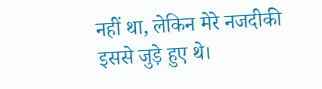नहीं था, लेकिन मेरे नजदीकी इससे जुड़े हुए थे।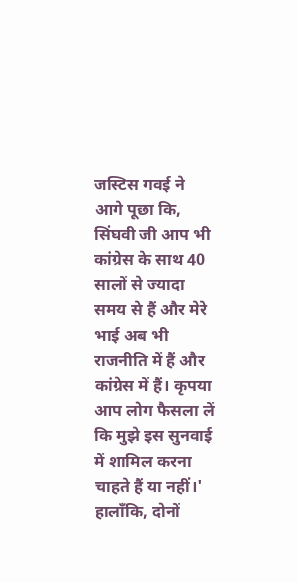जस्टिस गवई ने आगे पूछा कि, सिंघवी जी आप भी कांग्रेस के साथ 40 सालों से ज्यादा समय से हैं और मेरे भाई अब भी राजनीति में हैं और कांग्रेस में हैं। कृपया आप लोग फैसला लें कि मुझे इस सुनवाई में शामिल करना चाहते हैं या नहीं।' हालाँकि, दोनों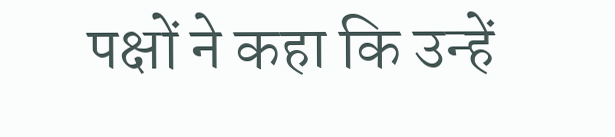पक्षों ने कहा कि उन्हें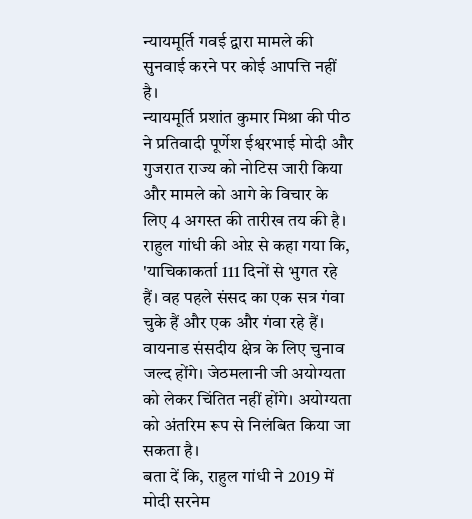न्यायमूर्ति गवई द्वारा मामले की सुनवाई करने पर कोई आपत्ति नहीं है।
न्यायमूर्ति प्रशांत कुमार मिश्रा की पीठ ने प्रतिवादी पूर्णेश ईश्वरभाई मोदी और गुजरात राज्य को नोटिस जारी किया और मामले को आगे के विचार के लिए 4 अगस्त की तारीख तय की है।
राहुल गांधी की ओऱ से कहा गया कि, 'याचिकाकर्ता 111 दिनों से भुगत रहे हैं। वह पहले संसद का एक सत्र गंवा चुके हैं और एक और गंवा रहे हैं। वायनाड संसदीय क्षेत्र के लिए चुनाव जल्द होंगे। जेठमलानी जी अयोग्यता को लेकर चिंतित नहीं होंगे। अयोग्यता को अंतरिम रूप से निलंबित किया जा सकता है।
बता दें कि, राहुल गांधी ने 2019 में मोदी सरनेम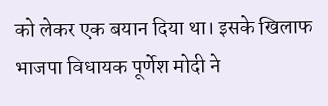को लेकर एक बयान दिया था। इसके खिलाफ भाजपा विधायक पूर्णेश मोदी ने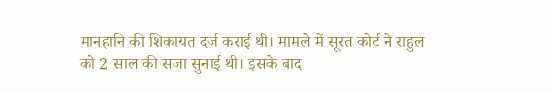मानहानि की शिकायत दर्ज कराई थी। मामले में सूरत कोर्ट ने राहुल को 2 साल की सजा सुनाई थी। इसके बाद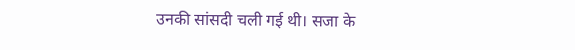उनकी सांसदी चली गई थी। सजा के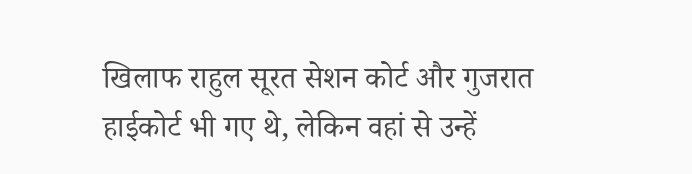खिलाफ राहुल सूरत सेशन कोर्ट और गुजरात हाईकोर्ट भी गए थे, लेकिन वहां से उन्हें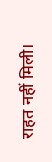राहत नहीं मिली।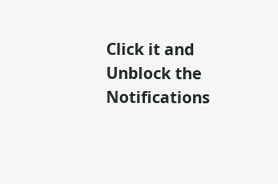Click it and Unblock the Notifications